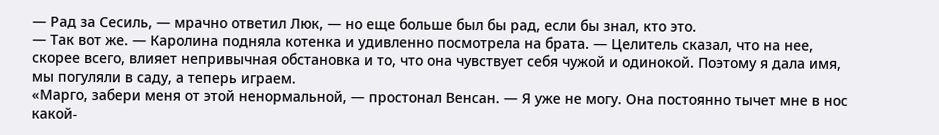— Рад за Сесиль, — мрачно ответил Люк, — но еще больше был бы рад, если бы знал, кто это.
— Так вот же. — Каролина подняла котенка и удивленно посмотрела на брата. — Целитель сказал, что на нее, скорее всего, влияет непривычная обстановка и то, что она чувствует себя чужой и одинокой. Поэтому я дала имя, мы погуляли в саду, а теперь играем.
«Марго, забери меня от этой ненормальной, — простонал Венсан. — Я уже не могу. Она постоянно тычет мне в нос какой-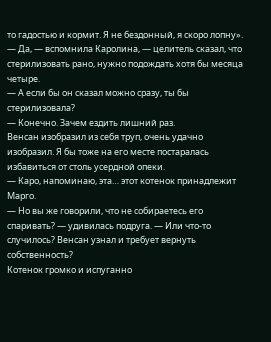то гадостью и кормит. Я не бездонный, я скоро лопну».
— Да, — вспомнила Каролина, — целитель сказал, что стерилизовать рано, нужно подождать хотя бы месяца четыре.
— А если бы он сказал можно сразу, ты бы стерилизовала?
— Конечно. Зачем ездить лишний раз.
Венсан изобразил из себя труп, очень удачно изобразил. Я бы тоже на его месте постаралась избавиться от столь усердной опеки.
— Каро, напоминаю, эта… этот котенок принадлежит Марго.
— Но вы же говорили, что не собираетесь его спаривать? — удивилась подруга. — Или что-то случилось? Венсан узнал и требует вернуть собственность?
Котенок громко и испуганно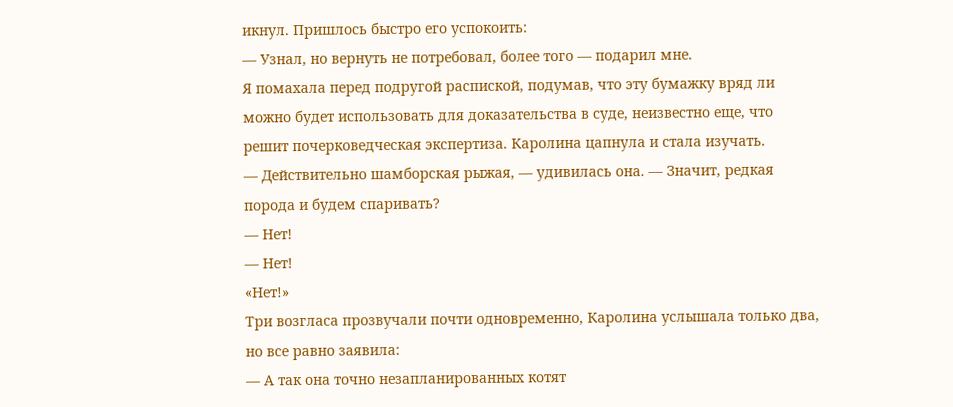икнул. Пришлось быстро его успокоить:
— Узнал, но вернуть не потребовал, более того — подарил мне.
Я помахала перед подругой распиской, подумав, что эту бумажку вряд ли можно будет использовать для доказательства в суде, неизвестно еще, что решит почерковедческая экспертиза. Каролина цапнула и стала изучать.
— Действительно шамборская рыжая, — удивилась она. — Значит, редкая порода и будем спаривать?
— Нет!
— Нет!
«Нет!»
Три возгласа прозвучали почти одновременно, Каролина услышала только два, но все равно заявила:
— А так она точно незапланированных котят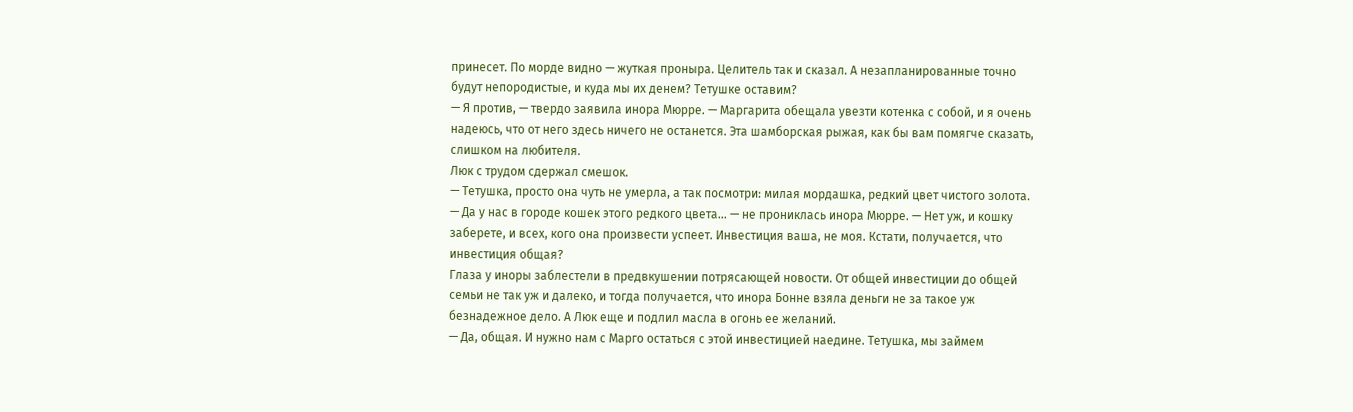принесет. По морде видно — жуткая проныра. Целитель так и сказал. А незапланированные точно будут непородистые, и куда мы их денем? Тетушке оставим?
— Я против, — твердо заявила инора Мюрре. — Маргарита обещала увезти котенка с собой, и я очень надеюсь, что от него здесь ничего не останется. Эта шамборская рыжая, как бы вам помягче сказать, слишком на любителя.
Люк с трудом сдержал смешок.
— Тетушка, просто она чуть не умерла, а так посмотри: милая мордашка, редкий цвет чистого золота.
— Да у нас в городе кошек этого редкого цвета… — не прониклась инора Мюрре. — Нет уж, и кошку заберете, и всех, кого она произвести успеет. Инвестиция ваша, не моя. Кстати, получается, что инвестиция общая?
Глаза у иноры заблестели в предвкушении потрясающей новости. От общей инвестиции до общей семьи не так уж и далеко, и тогда получается, что инора Бонне взяла деньги не за такое уж безнадежное дело. А Люк еще и подлил масла в огонь ее желаний.
— Да, общая. И нужно нам с Марго остаться с этой инвестицией наедине. Тетушка, мы займем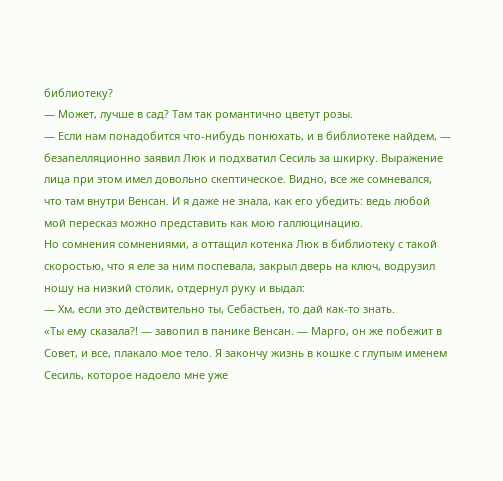библиотеку?
— Может, лучше в сад? Там так романтично цветут розы.
— Если нам понадобится что-нибудь понюхать, и в библиотеке найдем, — безапелляционно заявил Люк и подхватил Сесиль за шкирку. Выражение лица при этом имел довольно скептическое. Видно, все же сомневался, что там внутри Венсан. И я даже не знала, как его убедить: ведь любой мой пересказ можно представить как мою галлюцинацию.
Но сомнения сомнениями, а оттащил котенка Люк в библиотеку с такой скоростью, что я еле за ним поспевала, закрыл дверь на ключ, водрузил ношу на низкий столик, отдернул руку и выдал:
— Хм, если это действительно ты, Себастьен, то дай как-то знать.
«Ты ему сказала?! — завопил в панике Венсан. — Марго, он же побежит в Совет, и все, плакало мое тело. Я закончу жизнь в кошке с глупым именем Сесиль, которое надоело мне уже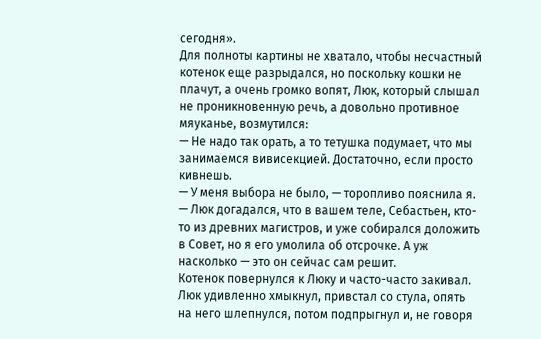сегодня».
Для полноты картины не хватало, чтобы несчастный котенок еще разрыдался, но поскольку кошки не плачут, а очень громко вопят, Люк, который слышал не проникновенную речь, а довольно противное мяуканье, возмутился:
— Не надо так орать, а то тетушка подумает, что мы занимаемся вивисекцией. Достаточно, если просто кивнешь.
— У меня выбора не было, — торопливо пояснила я. — Люк догадался, что в вашем теле, Себастьен, кто-то из древних магистров, и уже собирался доложить в Совет, но я его умолила об отсрочке. А уж насколько — это он сейчас сам решит.
Котенок повернулся к Люку и часто-часто закивал. Люк удивленно хмыкнул, привстал со стула, опять на него шлепнулся, потом подпрыгнул и, не говоря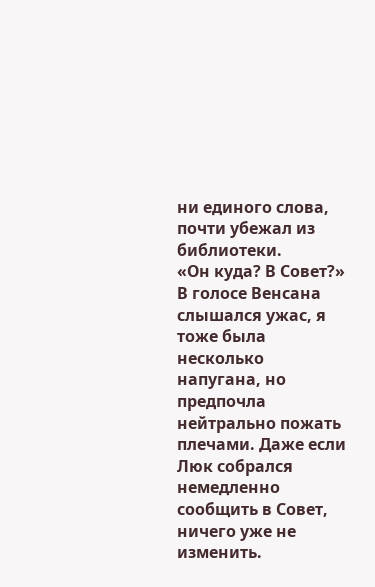ни единого слова, почти убежал из библиотеки.
«Он куда? В Совет?»
В голосе Венсана слышался ужас, я тоже была несколько напугана, но предпочла нейтрально пожать плечами. Даже если Люк собрался немедленно сообщить в Совет, ничего уже не изменить.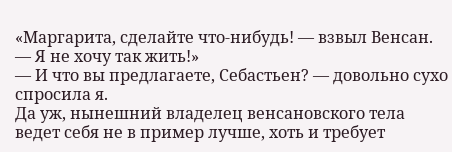«Маргарита, сделайте что-нибудь! — взвыл Венсан. — Я не хочу так жить!»
— И что вы предлагаете, Себастьен? — довольно сухо спросила я.
Да уж, нынешний владелец венсановского тела ведет себя не в пример лучше, хоть и требует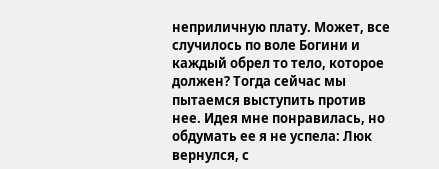неприличную плату. Может, все случилось по воле Богини и каждый обрел то тело, которое должен? Тогда сейчас мы пытаемся выступить против нее. Идея мне понравилась, но обдумать ее я не успела: Люк вернулся, с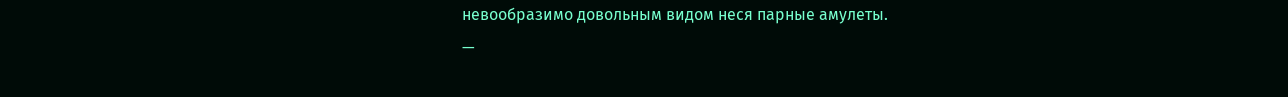невообразимо довольным видом неся парные амулеты.
—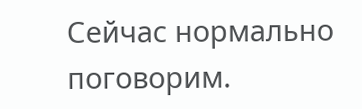Сейчас нормально поговорим.